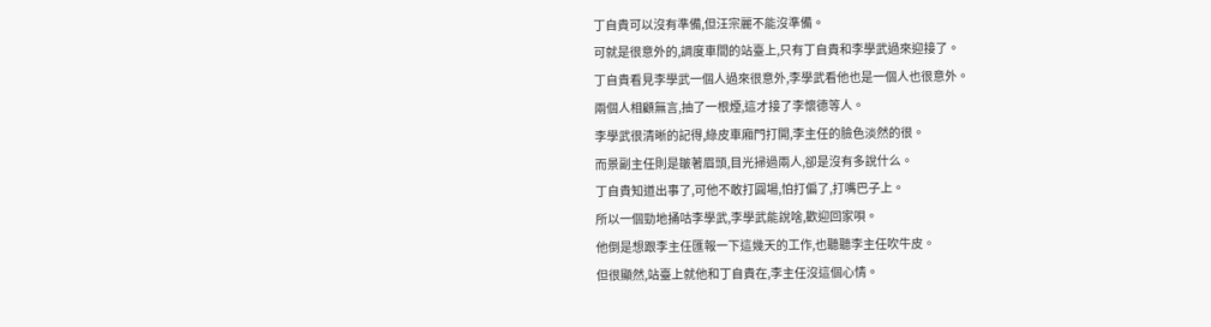丁自貴可以沒有準備,但汪宗麗不能沒準備。
可就是很意外的,調度車間的站臺上,只有丁自貴和李學武過來迎接了。
丁自貴看見李學武一個人過來很意外,李學武看他也是一個人也很意外。
兩個人相顧無言,抽了一根煙,這才接了李懷德等人。
李學武很清晰的記得,綠皮車廂門打開,李主任的臉色淡然的很。
而景副主任則是皺著眉頭,目光掃過兩人,卻是沒有多說什么。
丁自貴知道出事了,可他不敢打圓場,怕打偏了,打嘴巴子上。
所以一個勁地捅咕李學武,李學武能說啥,歡迎回家唄。
他倒是想跟李主任匯報一下這幾天的工作,也聽聽李主任吹牛皮。
但很顯然,站臺上就他和丁自貴在,李主任沒這個心情。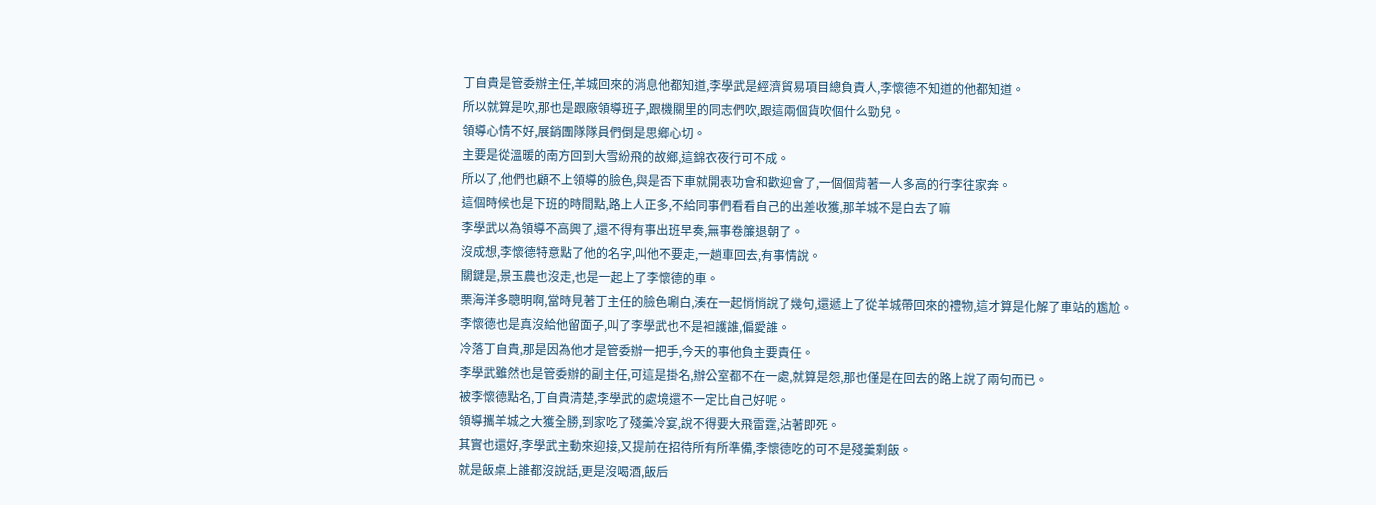丁自貴是管委辦主任,羊城回來的消息他都知道,李學武是經濟貿易項目總負責人,李懷德不知道的他都知道。
所以就算是吹,那也是跟廠領導班子,跟機關里的同志們吹,跟這兩個貨吹個什么勁兒。
領導心情不好,展銷團隊隊員們倒是思鄉心切。
主要是從溫暖的南方回到大雪紛飛的故鄉,這錦衣夜行可不成。
所以了,他們也顧不上領導的臉色,與是否下車就開表功會和歡迎會了,一個個背著一人多高的行李往家奔。
這個時候也是下班的時間點,路上人正多,不給同事們看看自己的出差收獲,那羊城不是白去了嘛
李學武以為領導不高興了,還不得有事出班早奏,無事卷簾退朝了。
沒成想,李懷德特意點了他的名字,叫他不要走,一趟車回去,有事情說。
關鍵是,景玉農也沒走,也是一起上了李懷德的車。
栗海洋多聰明啊,當時見著丁主任的臉色唰白,湊在一起悄悄說了幾句,還遞上了從羊城帶回來的禮物,這才算是化解了車站的尷尬。
李懷德也是真沒給他留面子,叫了李學武也不是袒護誰,偏愛誰。
冷落丁自貴,那是因為他才是管委辦一把手,今天的事他負主要責任。
李學武雖然也是管委辦的副主任,可這是掛名,辦公室都不在一處,就算是怨,那也僅是在回去的路上說了兩句而已。
被李懷德點名,丁自貴清楚,李學武的處境還不一定比自己好呢。
領導攜羊城之大獲全勝,到家吃了殘羹冷宴,說不得要大飛雷霆,沾著即死。
其實也還好,李學武主動來迎接,又提前在招待所有所準備,李懷德吃的可不是殘羹剩飯。
就是飯桌上誰都沒說話,更是沒喝酒,飯后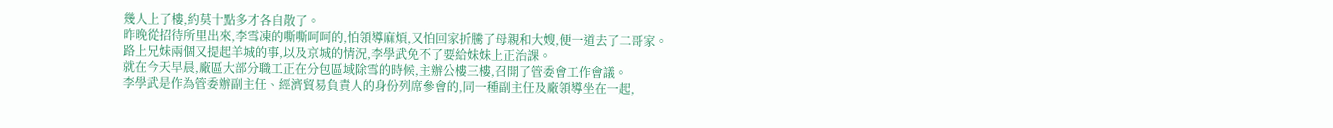幾人上了樓,約莫十點多才各自散了。
昨晚從招待所里出來,李雪凍的嘶嘶呵呵的,怕領導麻煩,又怕回家折騰了母親和大嫂,便一道去了二哥家。
路上兄妹兩個又提起羊城的事,以及京城的情況,李學武免不了要給妹妹上正治課。
就在今天早晨,廠區大部分職工正在分包區域除雪的時候,主辦公樓三樓,召開了管委會工作會議。
李學武是作為管委辦副主任、經濟貿易負責人的身份列席參會的,同一種副主任及廠領導坐在一起,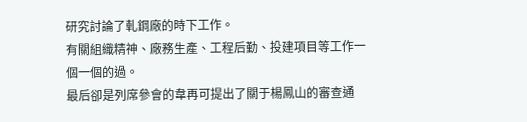研究討論了軋鋼廠的時下工作。
有關組織精神、廠務生產、工程后勤、投建項目等工作一個一個的過。
最后卻是列席參會的韋再可提出了關于楊鳳山的審查通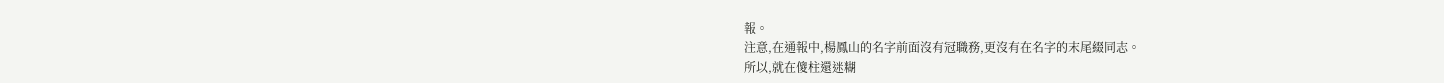報。
注意,在通報中,楊鳳山的名字前面沒有冠職務,更沒有在名字的末尾綴同志。
所以,就在傻柱還迷糊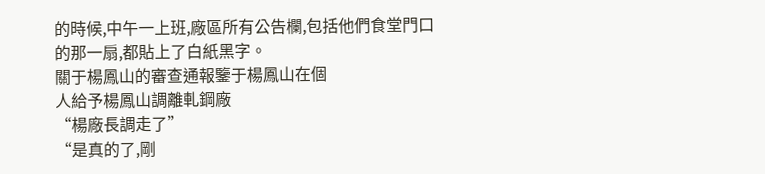的時候,中午一上班,廠區所有公告欄,包括他們食堂門口的那一扇,都貼上了白紙黑字。
關于楊鳳山的審查通報鑒于楊鳳山在個
人給予楊鳳山調離軋鋼廠
“楊廠長調走了”
“是真的了,剛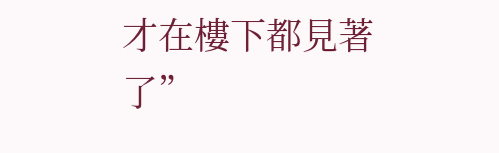才在樓下都見著了”